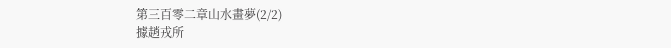第三百零二章山水畫夢(2/2)
據趙戎所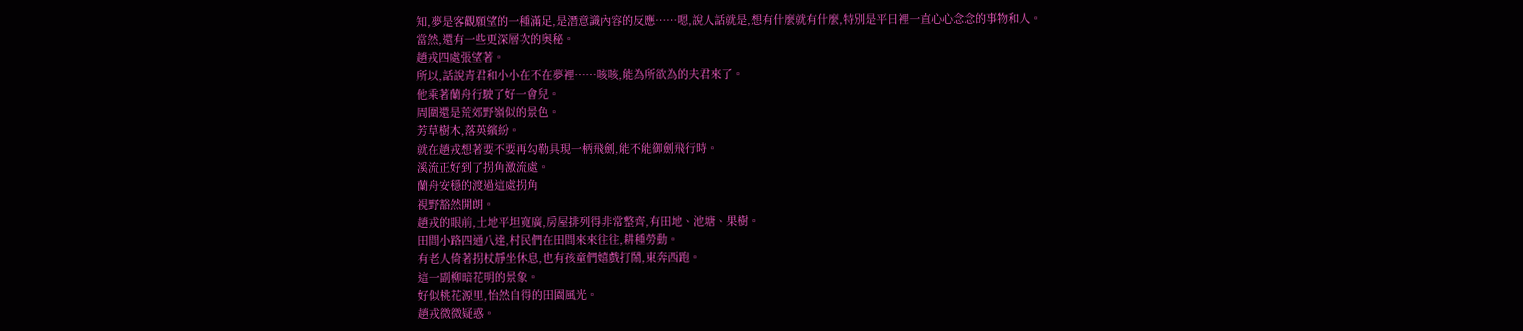知,夢是客觀願望的一種滿足,是潛意識內容的反應……嗯,說人話就是,想有什麼就有什麼,特別是平日裡一直心心念念的事物和人。
當然,還有一些更深層次的奧秘。
趙戎四處張望著。
所以,話說青君和小小在不在夢裡……咳咳,能為所欲為的夫君來了。
他乘著蘭舟行駛了好一會兒。
周圍還是荒郊野嶺似的景色。
芳草樹木,落英繽紛。
就在趙戎想著要不要再勾勒具現一柄飛劍,能不能御劍飛行時。
溪流正好到了拐角激流處。
蘭舟安穩的渡過這處拐角
視野豁然開朗。
趙戎的眼前,土地平坦寬廣,房屋排列得非常整齊,有田地、池塘、果樹。
田間小路四通八達,村民們在田間來來往往,耕種勞動。
有老人倚著拐杖靜坐休息,也有孩童們嬉戲打鬧,東奔西跑。
這一副柳暗花明的景象。
好似桃花源里,怡然自得的田園風光。
趙戎微微疑惑。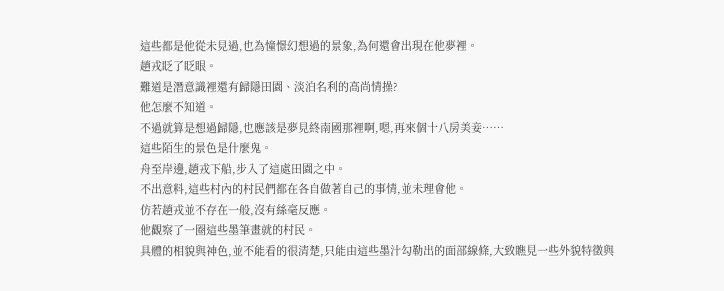這些都是他從未見過,也為憧憬幻想過的景象,為何還會出現在他夢裡。
趙戎眨了眨眼。
難道是潛意識裡還有歸隱田園、淡泊名利的高尚情操?
他怎麼不知道。
不過就算是想過歸隱,也應該是夢見終南國那裡啊,嗯,再來個十八房美妾……
這些陌生的景色是什麼鬼。
舟至岸邊,趙戎下船,步入了這處田園之中。
不出意料,這些村內的村民們都在各自做著自己的事情,並未理會他。
仿若趙戎並不存在一般,沒有絲毫反應。
他觀察了一圈這些墨筆畫就的村民。
具體的相貌與神色,並不能看的很清楚,只能由這些墨汁勾勒出的面部線條,大致瞧見一些外貌特徵與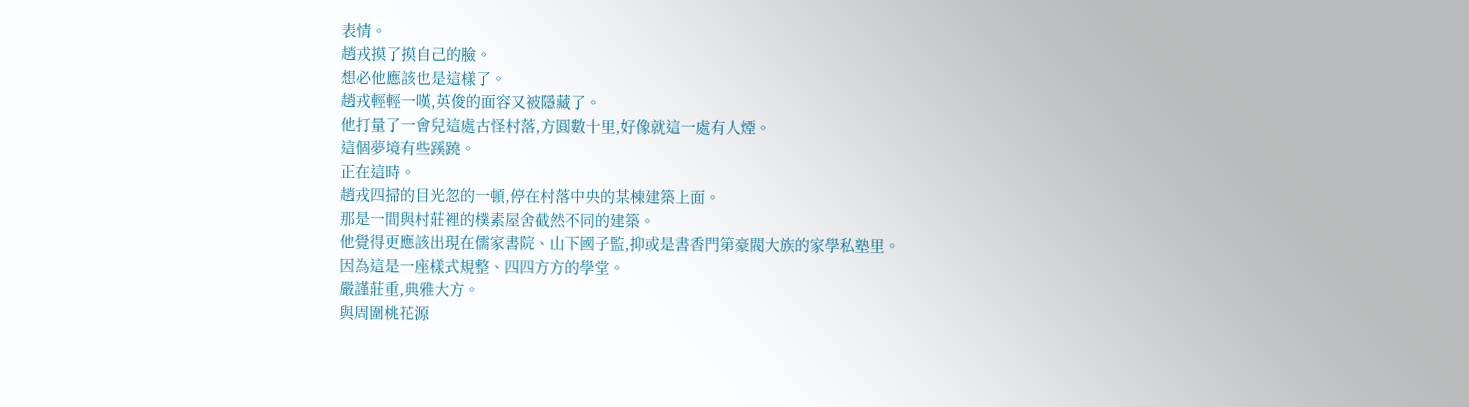表情。
趙戎摸了摸自己的臉。
想必他應該也是這樣了。
趙戎輕輕一嘆,英俊的面容又被隱藏了。
他打量了一會兒這處古怪村落,方圓數十里,好像就這一處有人煙。
這個夢境有些蹊蹺。
正在這時。
趙戎四掃的目光忽的一頓,停在村落中央的某棟建築上面。
那是一間與村莊裡的樸素屋舍截然不同的建築。
他覺得更應該出現在儒家書院、山下國子監,抑或是書香門第豪閥大族的家學私塾里。
因為這是一座樣式規整、四四方方的學堂。
嚴謹莊重,典雅大方。
與周圍桃花源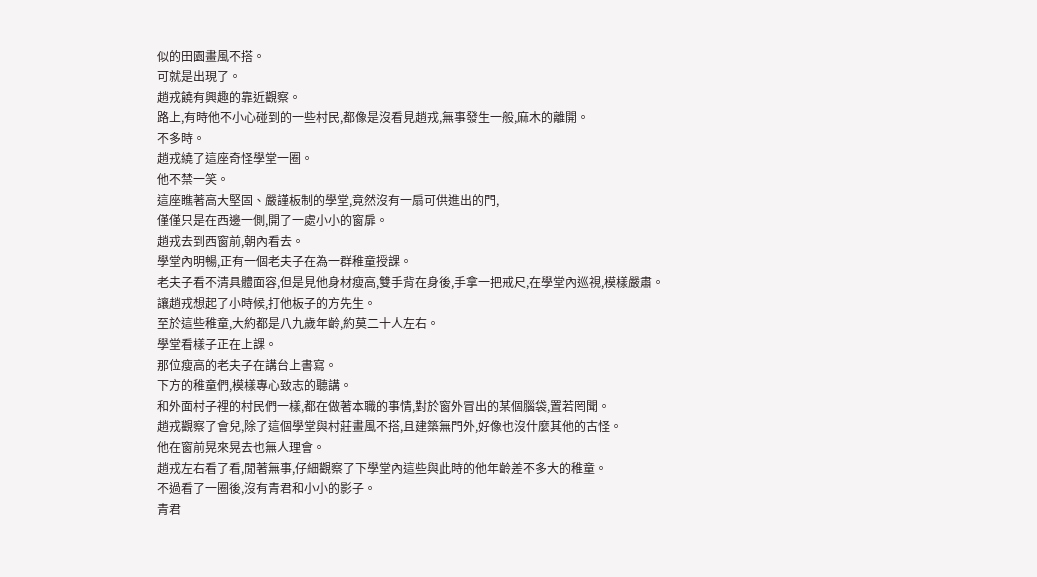似的田園畫風不搭。
可就是出現了。
趙戎饒有興趣的靠近觀察。
路上,有時他不小心碰到的一些村民,都像是沒看見趙戎,無事發生一般,麻木的離開。
不多時。
趙戎繞了這座奇怪學堂一圈。
他不禁一笑。
這座瞧著高大堅固、嚴謹板制的學堂,竟然沒有一扇可供進出的門,
僅僅只是在西邊一側,開了一處小小的窗扉。
趙戎去到西窗前,朝內看去。
學堂內明暢,正有一個老夫子在為一群稚童授課。
老夫子看不清具體面容,但是見他身材瘦高,雙手背在身後,手拿一把戒尺,在學堂內巡視,模樣嚴肅。
讓趙戎想起了小時候,打他板子的方先生。
至於這些稚童,大約都是八九歲年齡,約莫二十人左右。
學堂看樣子正在上課。
那位瘦高的老夫子在講台上書寫。
下方的稚童們,模樣專心致志的聽講。
和外面村子裡的村民們一樣,都在做著本職的事情,對於窗外冒出的某個腦袋,置若罔聞。
趙戎觀察了會兒,除了這個學堂與村莊畫風不搭,且建築無門外,好像也沒什麼其他的古怪。
他在窗前晃來晃去也無人理會。
趙戎左右看了看,閒著無事,仔細觀察了下學堂內這些與此時的他年齡差不多大的稚童。
不過看了一圈後,沒有青君和小小的影子。
青君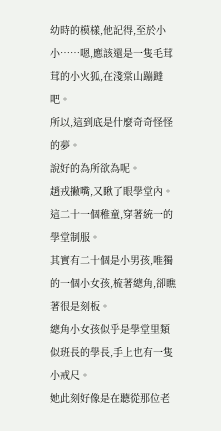幼時的模樣,他記得,至於小小……嗯,應該還是一隻毛茸茸的小火狐,在淺棠山蹦躂吧。
所以,這到底是什麼奇奇怪怪的夢。
說好的為所欲為呢。
趙戎撇嘴,又瞅了眼學堂內。
這二十一個稚童,穿著統一的學堂制服。
其實有二十個是小男孩,唯獨的一個小女孩,梳著總角,卻瞧著很是刻板。
總角小女孩似乎是學堂里類似班長的學長,手上也有一隻小戒尺。
她此刻好像是在聽從那位老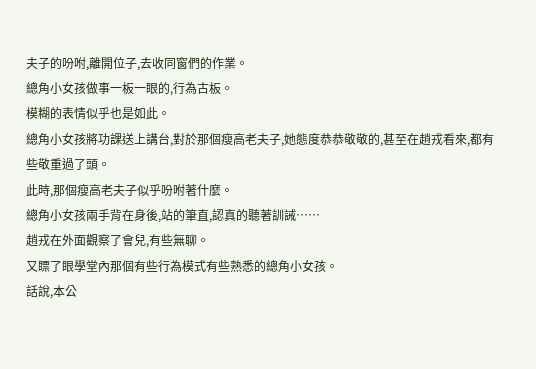夫子的吩咐,離開位子,去收同窗們的作業。
總角小女孩做事一板一眼的,行為古板。
模糊的表情似乎也是如此。
總角小女孩將功課送上講台,對於那個瘦高老夫子,她態度恭恭敬敬的,甚至在趙戎看來,都有些敬重過了頭。
此時,那個瘦高老夫子似乎吩咐著什麼。
總角小女孩兩手背在身後,站的筆直,認真的聽著訓誡……
趙戎在外面觀察了會兒,有些無聊。
又瞟了眼學堂內那個有些行為模式有些熟悉的總角小女孩。
話說,本公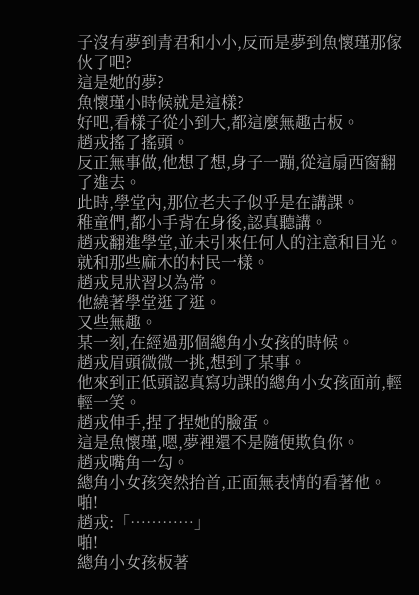子沒有夢到青君和小小,反而是夢到魚懷瑾那傢伙了吧?
這是她的夢?
魚懷瑾小時候就是這樣?
好吧,看樣子從小到大,都這麼無趣古板。
趙戎搖了搖頭。
反正無事做,他想了想,身子一蹦,從這扇西窗翻了進去。
此時,學堂內,那位老夫子似乎是在講課。
稚童們,都小手背在身後,認真聽講。
趙戎翻進學堂,並未引來任何人的注意和目光。
就和那些麻木的村民一樣。
趙戎見狀習以為常。
他繞著學堂逛了逛。
又些無趣。
某一刻,在經過那個總角小女孩的時候。
趙戎眉頭微微一挑,想到了某事。
他來到正低頭認真寫功課的總角小女孩面前,輕輕一笑。
趙戎伸手,捏了捏她的臉蛋。
這是魚懷瑾,嗯,夢裡還不是隨便欺負你。
趙戎嘴角一勾。
總角小女孩突然抬首,正面無表情的看著他。
啪!
趙戎:「…………」
啪!
總角小女孩板著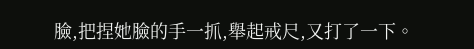臉,把捏她臉的手一抓,舉起戒尺,又打了一下。